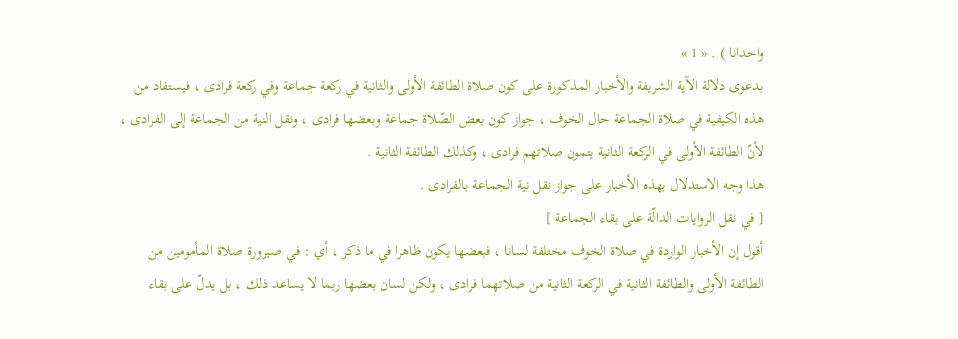واحدانا ) . « 1 »
بدعوى دلالة الآية الشريفة والأخبار المذكورة على كون صلاة الطائفة الأولى والثانية في ركعة جماعة وفي ركعة فرادى ، فيستفاد من هذه الكيفية في صلاة الجماعة حال الخوف ، جواز كون بعض الصّلاة جماعة وبعضها فرادى ، ونقل النية من الجماعة إلى الفرادى ، لأنّ الطائفة الأولى في الركعة الثانية يتمون صلاتهم فرادى ، وكذلك الطائفة الثانية .
هذا وجه الاستدلال بهذه الأخبار على جواز نقل نية الجماعة بالفرادى .
[ في نقل الروايات الدالّة على بقاء الجماعة ]
أقول إن الأخبار الواردة في صلاة الخوف مختلفة لسانا ، فبعضها يكون ظاهرا في ما ذكر ، أي : في صيرورة صلاة المأمومين من الطائفة الأولى والطائفة الثانية في الركعة الثانية من صلاتهما فرادى ، ولكن لسان بعضها ربما لا يساعد ذلك ، بل يدلّ على بقاء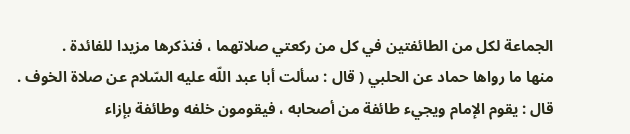الجماعة لكل من الطائفتين في كل من ركعتي صلاتهما ، فنذكرها مزيدا للفائدة .
منها ما رواها حماد عن الحلبي ( قال : سألت أبا عبد اللّه عليه السّلام عن صلاة الخوف .
قال : يقوم الإمام ويجيء طائفة من أصحابه ، فيقومون خلفه وطائفة بإزاء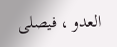العدو ، فيصلى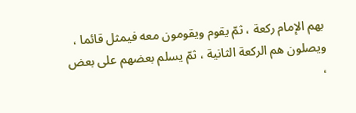بهم الإمام ركعة ، ثمّ يقوم ويقومون معه فيمثل قائما ، ويصلون هم الركعة الثانية ، ثمّ يسلم بعضهم على بعض ،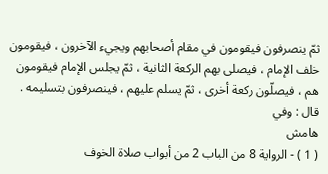ثمّ ينصرفون فيقومون في مقام أصحابهم ويجيء الآخرون ، فيقومون خلف الإمام ، فيصلى بهم الركعة الثانية ، ثمّ يجلس الإمام فيقومون هم ، فيصلّون ركعة أخرى ، ثمّ يسلم عليهم ، فينصرفون بتسليمه . قال : وفي
هامش
( 1 ) - الرواية 8 من الباب 2 من أبواب صلاة الخوف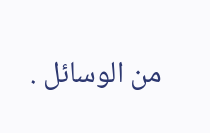من الوسائل .